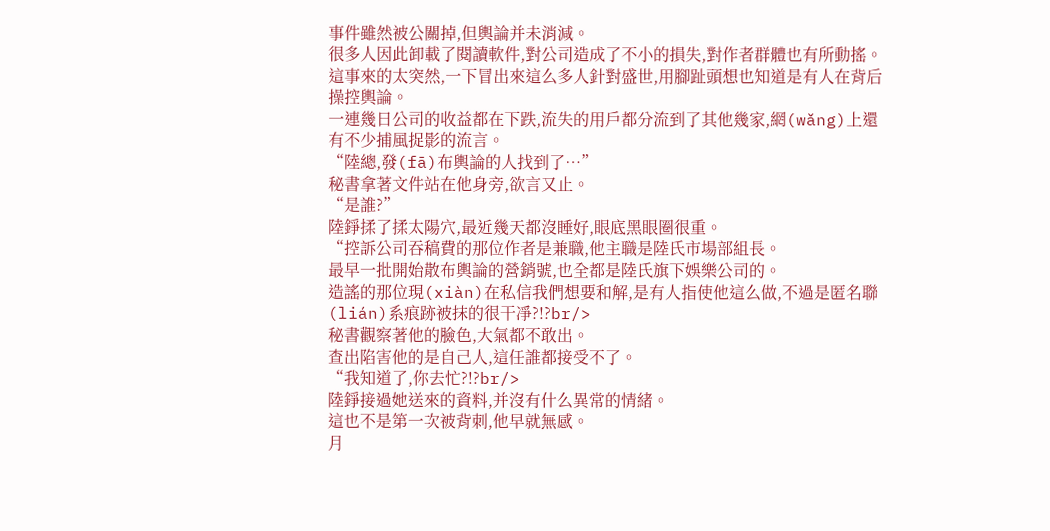事件雖然被公關掉,但輿論并未消減。
很多人因此卸載了閱讀軟件,對公司造成了不小的損失,對作者群體也有所動搖。
這事來的太突然,一下冒出來這么多人針對盛世,用腳趾頭想也知道是有人在背后操控輿論。
一連幾日公司的收益都在下跌,流失的用戶都分流到了其他幾家,網(wǎng)上還有不少捕風捉影的流言。
“陸總,發(fā)布輿論的人找到了…”
秘書拿著文件站在他身旁,欲言又止。
“是誰?”
陸錚揉了揉太陽穴,最近幾天都沒睡好,眼底黑眼圈很重。
“控訴公司吞稿費的那位作者是兼職,他主職是陸氏市場部組長。
最早一批開始散布輿論的營銷號,也全都是陸氏旗下娛樂公司的。
造謠的那位現(xiàn)在私信我們想要和解,是有人指使他這么做,不過是匿名聯(lián)系痕跡被抹的很干凈?!?br/>
秘書觀察著他的臉色,大氣都不敢出。
查出陷害他的是自己人,這任誰都接受不了。
“我知道了,你去忙?!?br/>
陸錚接過她送來的資料,并沒有什么異常的情緒。
這也不是第一次被背刺,他早就無感。
月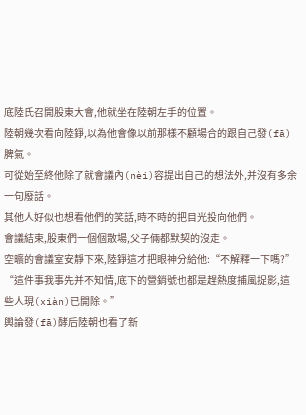底陸氏召開股東大會,他就坐在陸朝左手的位置。
陸朝幾次看向陸錚,以為他會像以前那樣不顧場合的跟自己發(fā)脾氣。
可從始至終他除了就會議內(nèi)容提出自己的想法外,并沒有多余一句廢話。
其他人好似也想看他們的笑話,時不時的把目光投向他們。
會議結束,股東們一個個散場,父子倆都默契的沒走。
空曠的會議室安靜下來,陸錚這才把眼神分給他:“不解釋一下嗎?”
“這件事我事先并不知情,底下的營銷號也都是趕熱度捕風捉影,這些人現(xiàn)已開除。”
輿論發(fā)酵后陸朝也看了新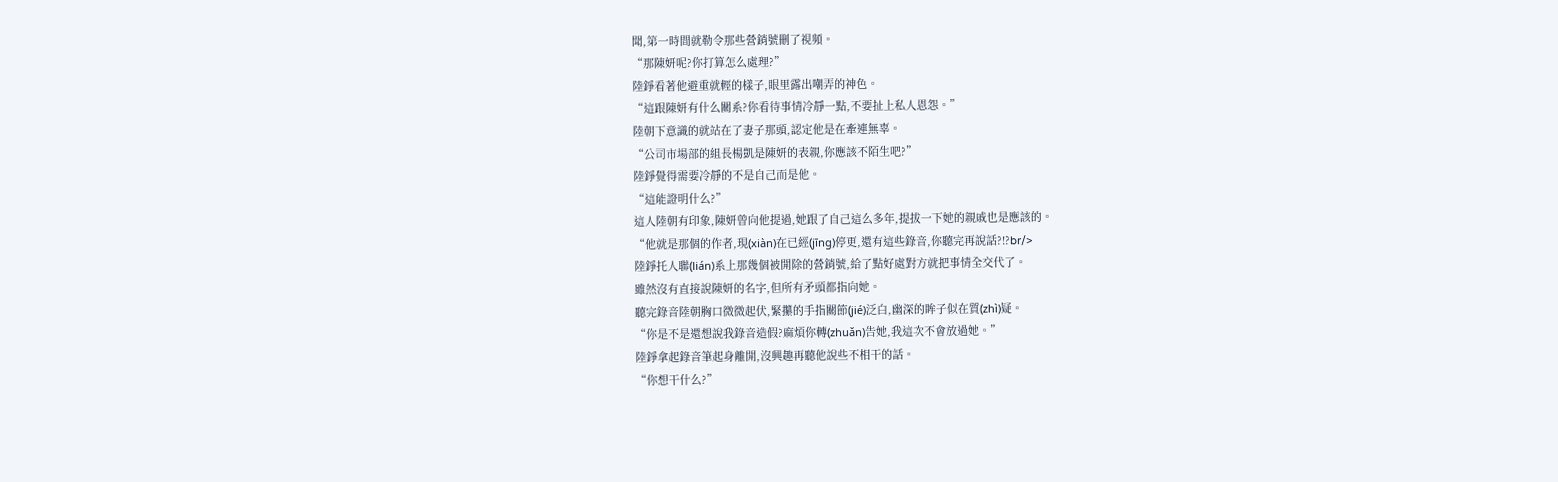聞,第一時間就勒令那些營銷號刪了視頻。
“那陳妍呢?你打算怎么處理?”
陸錚看著他避重就輕的樣子,眼里露出嘲弄的神色。
“這跟陳妍有什么關系?你看待事情冷靜一點,不要扯上私人恩怨。”
陸朝下意識的就站在了妻子那頭,認定他是在牽連無辜。
“公司市場部的組長楊凱是陳妍的表親,你應該不陌生吧?”
陸錚覺得需要冷靜的不是自己而是他。
“這能證明什么?”
這人陸朝有印象,陳妍曾向他提過,她跟了自己這么多年,提拔一下她的親戚也是應該的。
“他就是那個的作者,現(xiàn)在已經(jīng)停更,還有這些錄音,你聽完再說話?!?br/>
陸錚托人聯(lián)系上那幾個被開除的營銷號,給了點好處對方就把事情全交代了。
雖然沒有直接說陳妍的名字,但所有矛頭都指向她。
聽完錄音陸朝胸口微微起伏,緊攥的手指關節(jié)泛白,幽深的眸子似在質(zhì)疑。
“你是不是還想說我錄音造假?麻煩你轉(zhuǎn)告她,我這次不會放過她。”
陸錚拿起錄音筆起身離開,沒興趣再聽他說些不相干的話。
“你想干什么?”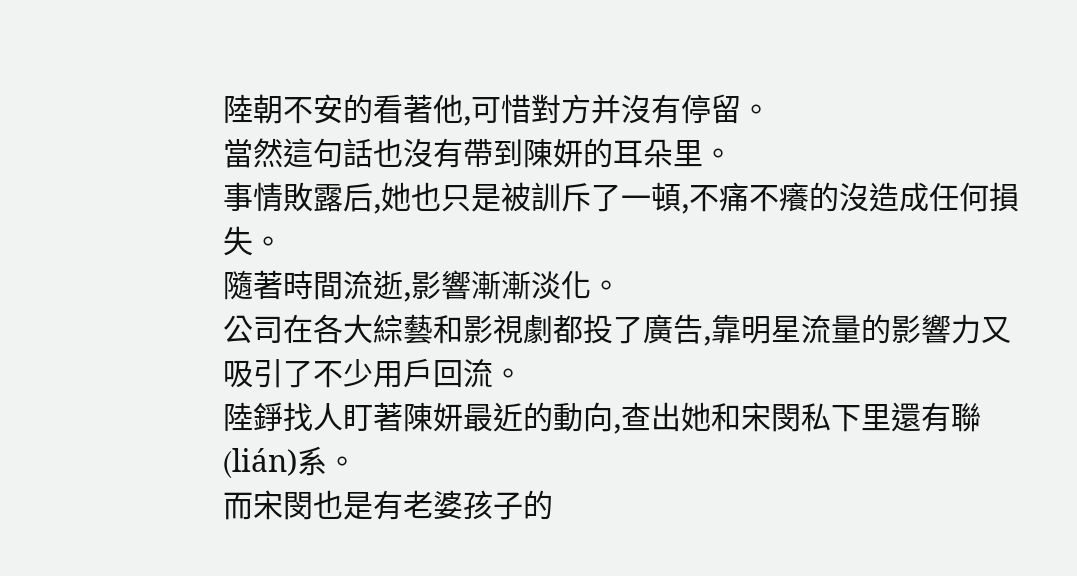陸朝不安的看著他,可惜對方并沒有停留。
當然這句話也沒有帶到陳妍的耳朵里。
事情敗露后,她也只是被訓斥了一頓,不痛不癢的沒造成任何損失。
隨著時間流逝,影響漸漸淡化。
公司在各大綜藝和影視劇都投了廣告,靠明星流量的影響力又吸引了不少用戶回流。
陸錚找人盯著陳妍最近的動向,查出她和宋閔私下里還有聯(lián)系。
而宋閔也是有老婆孩子的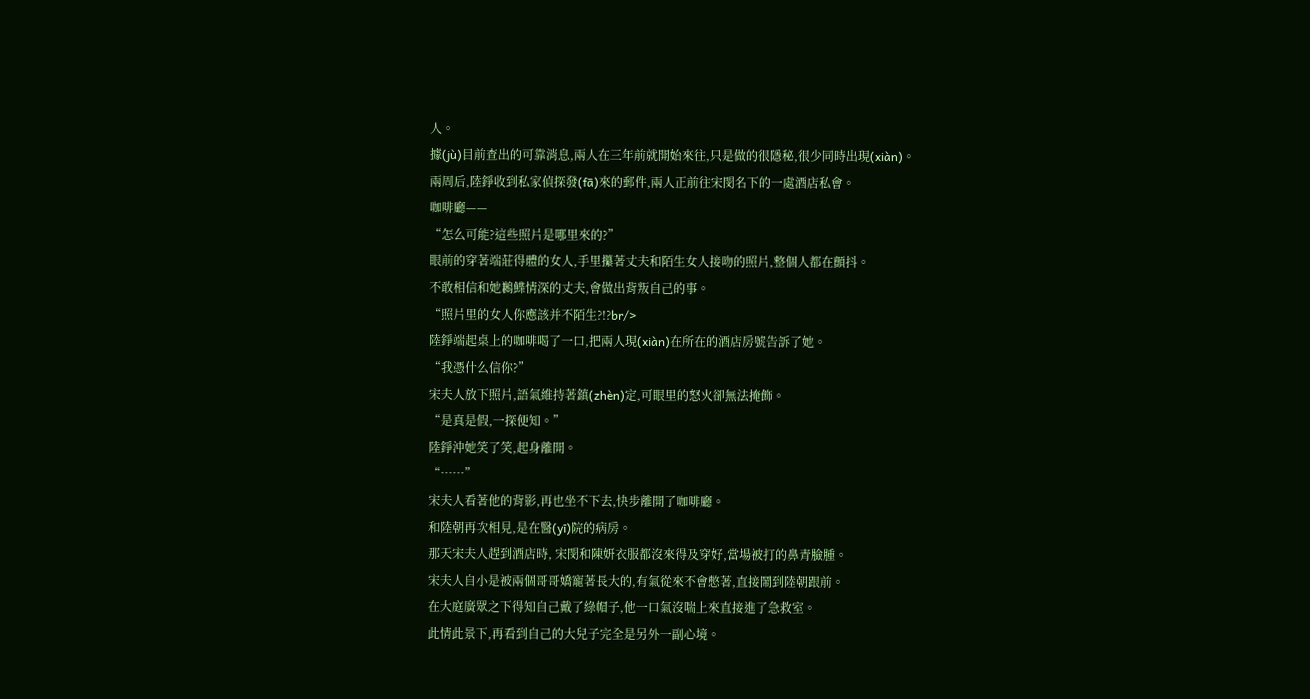人。
據(jù)目前查出的可靠消息,兩人在三年前就開始來往,只是做的很隱秘,很少同時出現(xiàn)。
兩周后,陸錚收到私家偵探發(fā)來的郵件,兩人正前往宋閔名下的一處酒店私會。
咖啡廳——
“怎么可能?這些照片是哪里來的?”
眼前的穿著端莊得體的女人,手里攥著丈夫和陌生女人接吻的照片,整個人都在顫抖。
不敢相信和她鶼鰈情深的丈夫,會做出背叛自己的事。
“照片里的女人你應該并不陌生?!?br/>
陸錚端起桌上的咖啡喝了一口,把兩人現(xiàn)在所在的酒店房號告訴了她。
“我憑什么信你?”
宋夫人放下照片,語氣維持著鎮(zhèn)定,可眼里的怒火卻無法掩飾。
“是真是假,一探便知。”
陸錚沖她笑了笑,起身離開。
“……”
宋夫人看著他的背影,再也坐不下去,快步離開了咖啡廳。
和陸朝再次相見,是在醫(yī)院的病房。
那天宋夫人趕到酒店時, 宋閔和陳妍衣服都沒來得及穿好,當場被打的鼻青臉腫。
宋夫人自小是被兩個哥哥嬌寵著長大的,有氣從來不會憋著,直接鬧到陸朝跟前。
在大庭廣眾之下得知自己戴了綠帽子,他一口氣沒喘上來直接進了急救室。
此情此景下,再看到自己的大兒子完全是另外一副心境。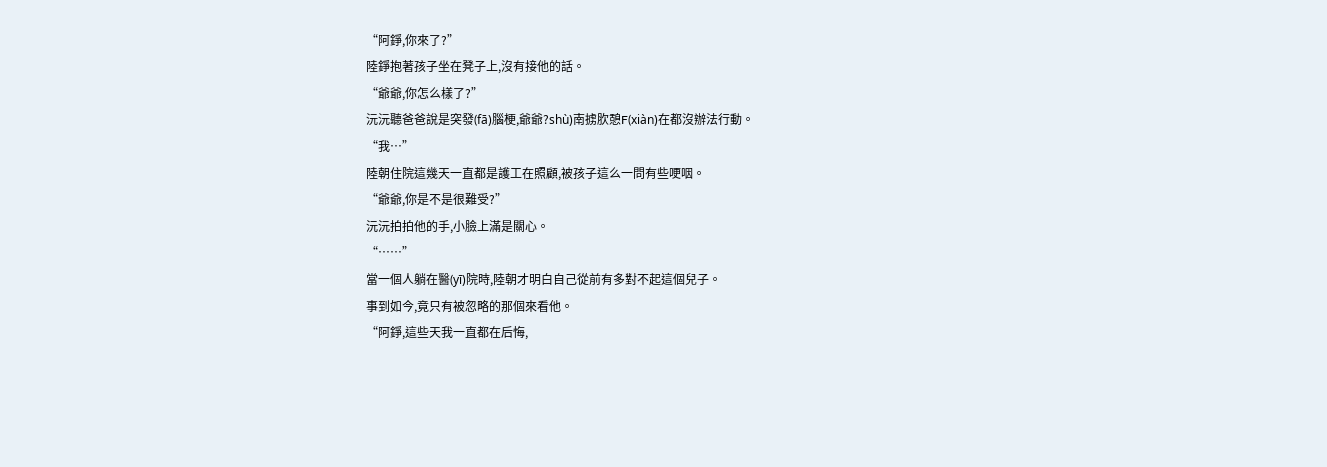“阿錚,你來了?”
陸錚抱著孩子坐在凳子上,沒有接他的話。
“爺爺,你怎么樣了?”
沅沅聽爸爸說是突發(fā)腦梗,爺爺?shù)南掳肷憩F(xiàn)在都沒辦法行動。
“我…”
陸朝住院這幾天一直都是護工在照顧,被孩子這么一問有些哽咽。
“爺爺,你是不是很難受?”
沅沅拍拍他的手,小臉上滿是關心。
“……”
當一個人躺在醫(yī)院時,陸朝才明白自己從前有多對不起這個兒子。
事到如今,竟只有被忽略的那個來看他。
“阿錚,這些天我一直都在后悔,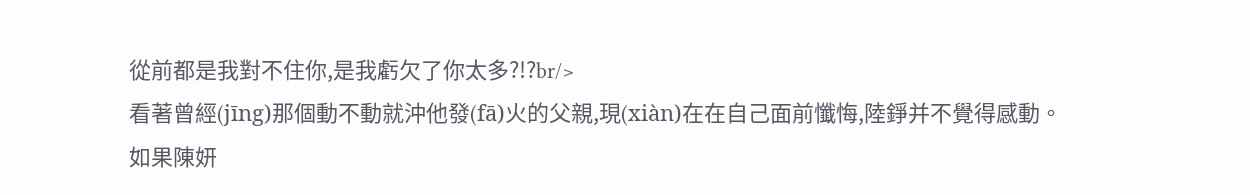從前都是我對不住你,是我虧欠了你太多?!?br/>
看著曾經(jīng)那個動不動就沖他發(fā)火的父親,現(xiàn)在在自己面前懺悔,陸錚并不覺得感動。
如果陳妍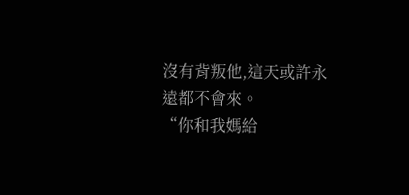沒有背叛他,這天或許永遠都不會來。
“你和我媽給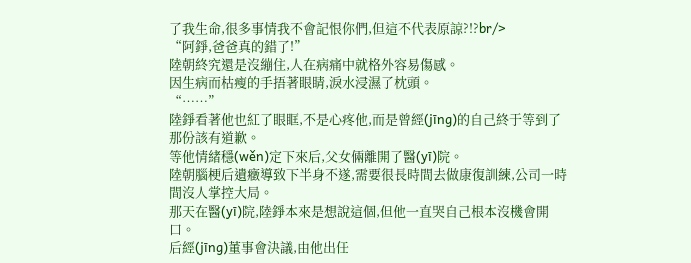了我生命,很多事情我不會記恨你們,但這不代表原諒?!?br/>
“阿錚,爸爸真的錯了!”
陸朝終究還是沒繃住,人在病痛中就格外容易傷感。
因生病而枯瘦的手捂著眼睛,淚水浸濕了枕頭。
“……”
陸錚看著他也紅了眼眶,不是心疼他,而是曾經(jīng)的自己終于等到了那份該有道歉。
等他情緒穩(wěn)定下來后,父女倆離開了醫(yī)院。
陸朝腦梗后遺癥導致下半身不遂,需要很長時間去做康復訓練,公司一時間沒人掌控大局。
那天在醫(yī)院,陸錚本來是想說這個,但他一直哭自己根本沒機會開口。
后經(jīng)董事會決議,由他出任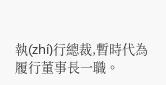執(zhí)行總裁,暫時代為履行董事長一職。